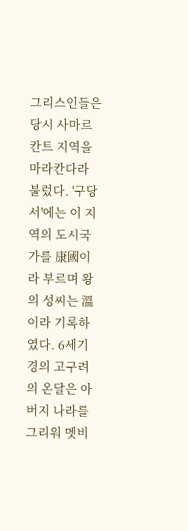그리스인들은 당시 사마르칸트 지역을 마라칸다라 불렀다. '구당서'에는 이 지역의 도시국가를 康國이라 부르며 왕의 성씨는 溫이라 기록하였다. 6세기 경의 고구려의 온달은 아버지 나라를 그리워 멧비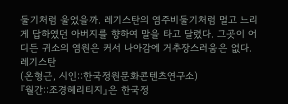둘기처럼 울었을까. 레기스탄의 염주비둘기처럼 멀고 느리게 답하였던 아버지를 향하여 말을 타고 달렸다. 그곳이 어디든 귀소의 염원은 커서 나아감에 거추장스러움은 없다.
레기스탄
(온형근, 시인::한국정원문화콘텐츠연구소)
『월간::조경헤리티지』은 한국정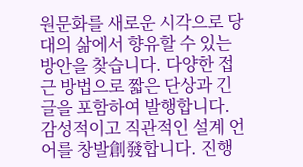원문화를 새로운 시각으로 당대의 삶에서 향유할 수 있는 방안을 찾습니다. 다양한 접근 방법으로 짧은 단상과 긴 글을 포함하여 발행합니다. 감성적이고 직관적인 설계 언어를 창발創發합니다. 진행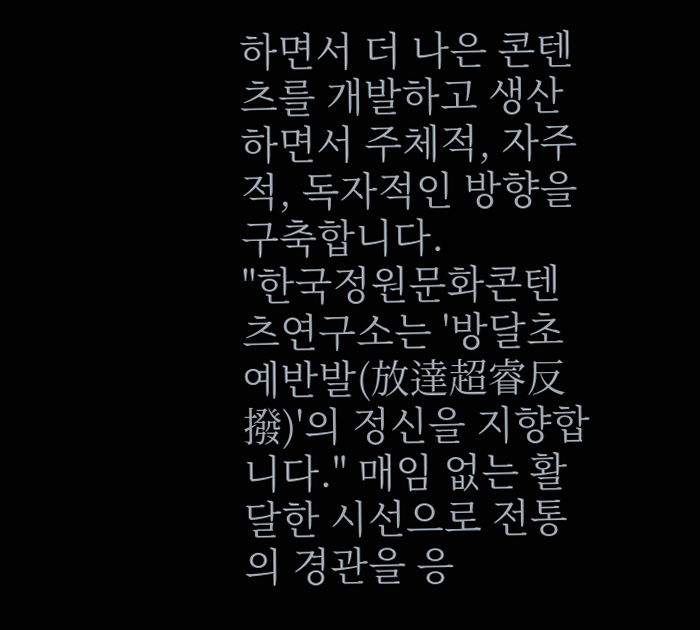하면서 더 나은 콘텐츠를 개발하고 생산하면서 주체적, 자주적, 독자적인 방향을 구축합니다.
"한국정원문화콘텐츠연구소는 '방달초예반발(放達超睿反撥)'의 정신을 지향합니다." 매임 없는 활달한 시선으로 전통의 경관을 응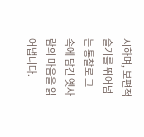시하며, 보편적 슬기를 뛰어넘는 통찰로 그 속에 담긴 옛사람의 마음을 읽어냅니다.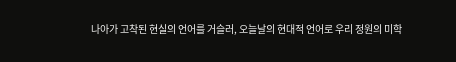나아가 고착된 현실의 언어를 거슬러, 오늘날의 현대적 언어로 우리 정원의 미학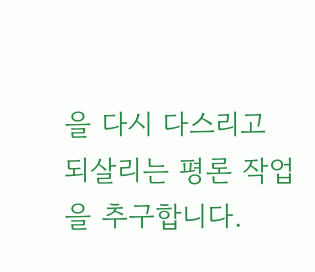을 다시 다스리고 되살리는 평론 작업을 추구합니다.